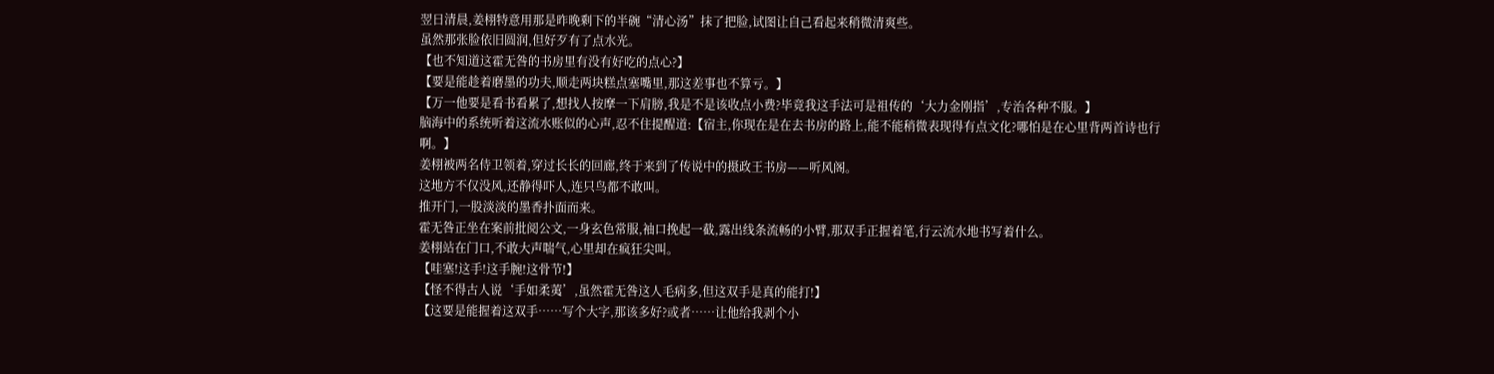翌日清晨,姜栩特意用那是昨晚剩下的半碗“清心汤”抹了把脸,试图让自己看起来稍微清爽些。
虽然那张脸依旧圆润,但好歹有了点水光。
【也不知道这霍无咎的书房里有没有好吃的点心?】
【要是能趁着磨墨的功夫,顺走两块糕点塞嘴里,那这差事也不算亏。】
【万一他要是看书看累了,想找人按摩一下肩膀,我是不是该收点小费?毕竟我这手法可是祖传的‘大力金刚指’,专治各种不服。】
脑海中的系统听着这流水账似的心声,忍不住提醒道:【宿主,你现在是在去书房的路上,能不能稍微表现得有点文化?哪怕是在心里背两首诗也行啊。】
姜栩被两名侍卫领着,穿过长长的回廊,终于来到了传说中的摄政王书房——听风阁。
这地方不仅没风,还静得吓人,连只鸟都不敢叫。
推开门,一股淡淡的墨香扑面而来。
霍无咎正坐在案前批阅公文,一身玄色常服,袖口挽起一截,露出线条流畅的小臂,那双手正握着笔,行云流水地书写着什么。
姜栩站在门口,不敢大声喘气,心里却在疯狂尖叫。
【哇塞!这手!这手腕!这骨节!】
【怪不得古人说‘手如柔荑’,虽然霍无咎这人毛病多,但这双手是真的能打!】
【这要是能握着这双手……写个大字,那该多好?或者……让他给我剥个小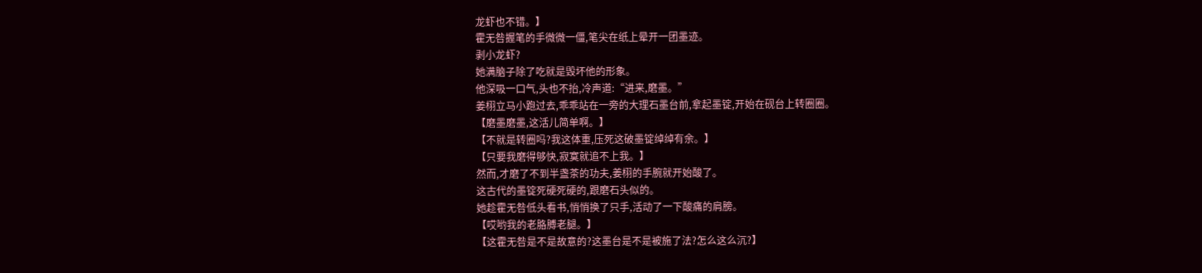龙虾也不错。】
霍无咎握笔的手微微一僵,笔尖在纸上晕开一团墨迹。
剥小龙虾?
她满脑子除了吃就是毁坏他的形象。
他深吸一口气,头也不抬,冷声道:“进来,磨墨。”
姜栩立马小跑过去,乖乖站在一旁的大理石墨台前,拿起墨锭,开始在砚台上转圈圈。
【磨墨磨墨,这活儿简单啊。】
【不就是转圈吗?我这体重,压死这破墨锭绰绰有余。】
【只要我磨得够快,寂寞就追不上我。】
然而,才磨了不到半盏茶的功夫,姜栩的手腕就开始酸了。
这古代的墨锭死硬死硬的,跟磨石头似的。
她趁霍无咎低头看书,悄悄换了只手,活动了一下酸痛的肩膀。
【哎哟我的老胳膊老腿。】
【这霍无咎是不是故意的?这墨台是不是被施了法?怎么这么沉?】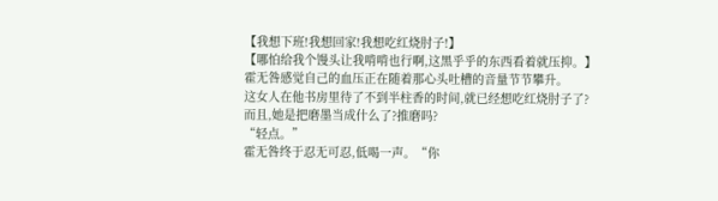【我想下班!我想回家!我想吃红烧肘子!】
【哪怕给我个馒头让我啃啃也行啊,这黑乎乎的东西看着就压抑。】
霍无咎感觉自己的血压正在随着那心头吐槽的音量节节攀升。
这女人在他书房里待了不到半柱香的时间,就已经想吃红烧肘子了?
而且,她是把磨墨当成什么了?推磨吗?
“轻点。”
霍无咎终于忍无可忍,低喝一声。“你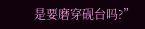是要磨穿砚台吗?”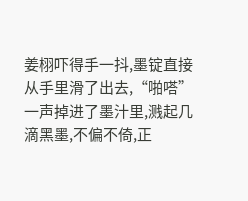姜栩吓得手一抖,墨锭直接从手里滑了出去,“啪嗒”一声掉进了墨汁里,溅起几滴黑墨,不偏不倚,正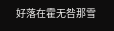好落在霍无咎那雪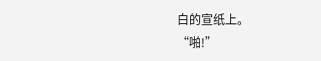白的宣纸上。
“啪!”